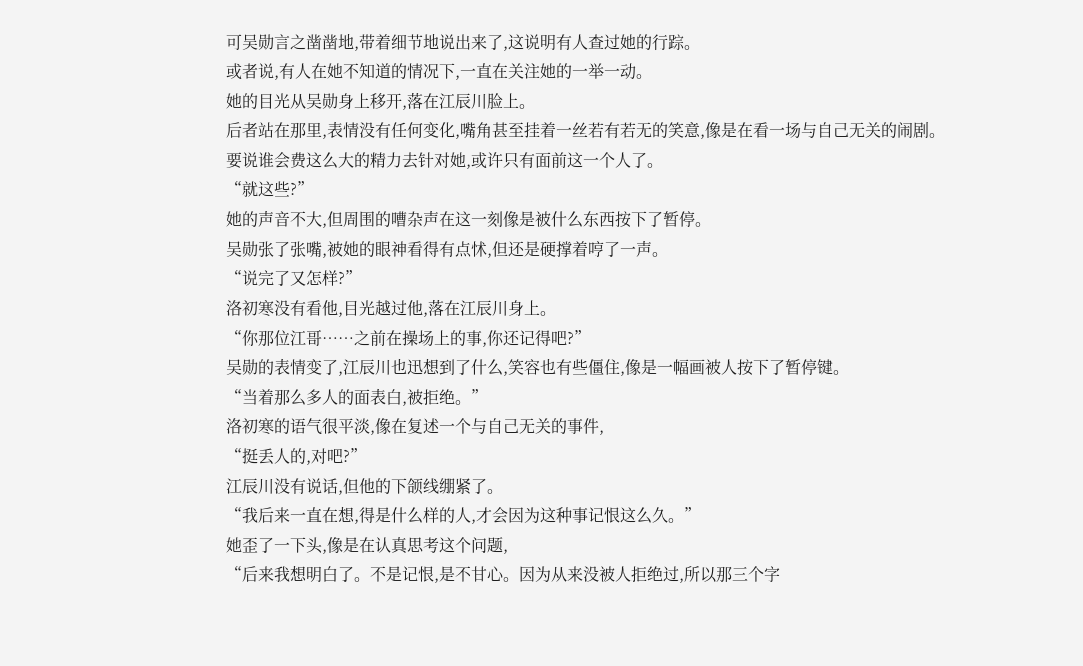可吴勋言之凿凿地,带着细节地说出来了,这说明有人查过她的行踪。
或者说,有人在她不知道的情况下,一直在关注她的一举一动。
她的目光从吴勋身上移开,落在江辰川脸上。
后者站在那里,表情没有任何变化,嘴角甚至挂着一丝若有若无的笑意,像是在看一场与自己无关的闹剧。
要说谁会费这么大的精力去针对她,或许只有面前这一个人了。
“就这些?”
她的声音不大,但周围的嘈杂声在这一刻像是被什么东西按下了暂停。
吴勋张了张嘴,被她的眼神看得有点怵,但还是硬撑着哼了一声。
“说完了又怎样?”
洛初寒没有看他,目光越过他,落在江辰川身上。
“你那位江哥……之前在操场上的事,你还记得吧?”
吴勋的表情变了,江辰川也迅想到了什么,笑容也有些僵住,像是一幅画被人按下了暂停键。
“当着那么多人的面表白,被拒绝。”
洛初寒的语气很平淡,像在复述一个与自己无关的事件,
“挺丢人的,对吧?”
江辰川没有说话,但他的下颌线绷紧了。
“我后来一直在想,得是什么样的人,才会因为这种事记恨这么久。”
她歪了一下头,像是在认真思考这个问题,
“后来我想明白了。不是记恨,是不甘心。因为从来没被人拒绝过,所以那三个字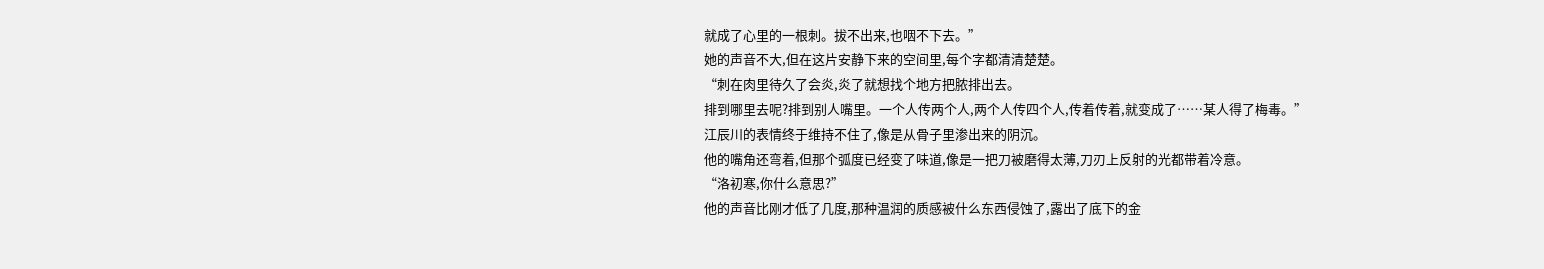就成了心里的一根刺。拔不出来,也咽不下去。”
她的声音不大,但在这片安静下来的空间里,每个字都清清楚楚。
“刺在肉里待久了会炎,炎了就想找个地方把脓排出去。
排到哪里去呢?排到别人嘴里。一个人传两个人,两个人传四个人,传着传着,就变成了……某人得了梅毒。”
江辰川的表情终于维持不住了,像是从骨子里渗出来的阴沉。
他的嘴角还弯着,但那个弧度已经变了味道,像是一把刀被磨得太薄,刀刃上反射的光都带着冷意。
“洛初寒,你什么意思?”
他的声音比刚才低了几度,那种温润的质感被什么东西侵蚀了,露出了底下的金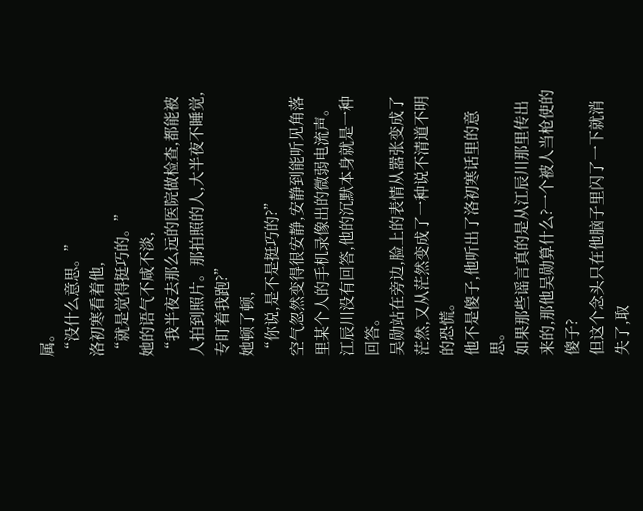属。
“没什么意思。”
洛初寒看着他,
“就是觉得挺巧的。”
她的语气不咸不淡,
“我半夜去那么远的医院做检查,都能被人拍到照片。那拍照的人,大半夜不睡觉,专盯着我跑?”
她顿了顿,
“你说,是不是挺巧的?”
空气忽然变得很安静,安静到能听见角落里某个人的手机录像出的微弱电流声。
江辰川没有回答,他的沉默本身就是一种回答。
吴勋站在旁边,脸上的表情从嚣张变成了茫然,又从茫然变成了一种说不清道不明的恐慌。
他不是傻子,他听出了洛初寒话里的意思。
如果那些谣言真的是从江辰川那里传出来的,那他吴勋算什么?一个被人当枪使的傻子?
但这个念头只在他脑子里闪了一下就消失了,取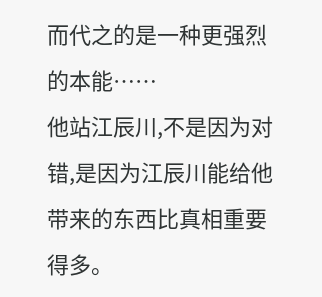而代之的是一种更强烈的本能……
他站江辰川,不是因为对错,是因为江辰川能给他带来的东西比真相重要得多。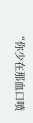“你少在那血口喷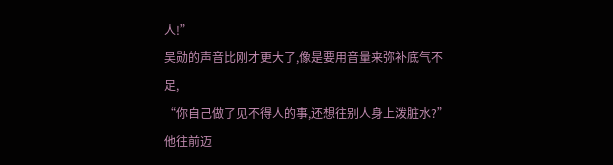人!”
吴勋的声音比刚才更大了,像是要用音量来弥补底气不足,
“你自己做了见不得人的事,还想往别人身上泼脏水?”
他往前迈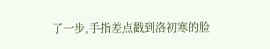了一步,手指差点戳到洛初寒的脸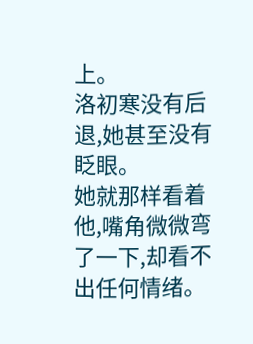上。
洛初寒没有后退,她甚至没有眨眼。
她就那样看着他,嘴角微微弯了一下,却看不出任何情绪。